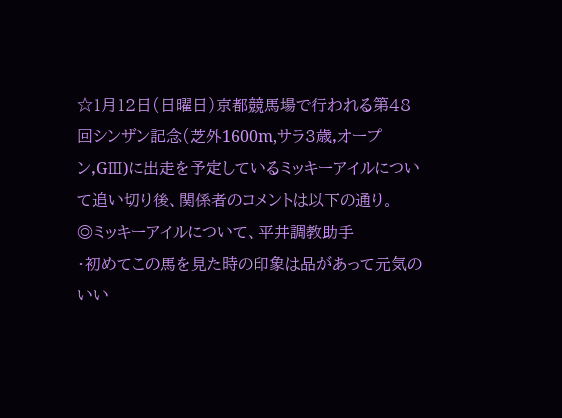☆1月12日(日曜日)京都競馬場で行われる第48回シンザン記念(芝外1600m,サラ3歳,オープン,GⅢ)に出走を予定しているミッキーアイルについて追い切り後、関係者のコメントは以下の通り。
◎ミッキーアイルについて、平井調教助手
・初めてこの馬を見た時の印象は品があって元気のいい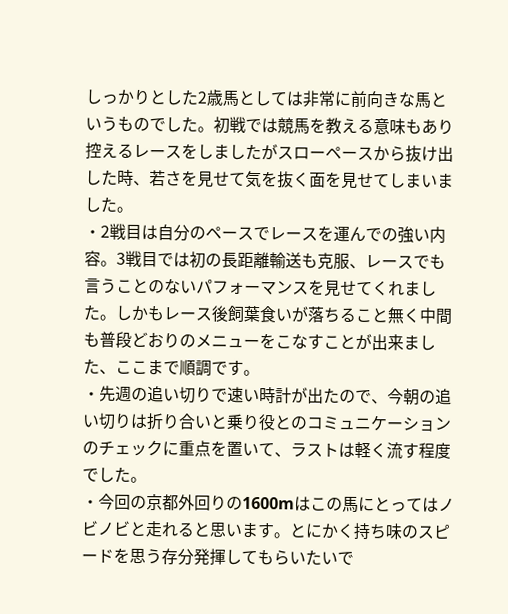しっかりとした2歳馬としては非常に前向きな馬というものでした。初戦では競馬を教える意味もあり控えるレースをしましたがスローペースから抜け出した時、若さを見せて気を抜く面を見せてしまいました。
・2戦目は自分のペースでレースを運んでの強い内容。3戦目では初の長距離輸送も克服、レースでも言うことのないパフォーマンスを見せてくれました。しかもレース後飼葉食いが落ちること無く中間も普段どおりのメニューをこなすことが出来ました、ここまで順調です。
・先週の追い切りで速い時計が出たので、今朝の追い切りは折り合いと乗り役とのコミュニケーションのチェックに重点を置いて、ラストは軽く流す程度でした。
・今回の京都外回りの1600mはこの馬にとってはノビノビと走れると思います。とにかく持ち味のスピードを思う存分発揮してもらいたいで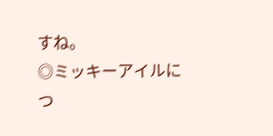すね。
◎ミッキーアイルにつ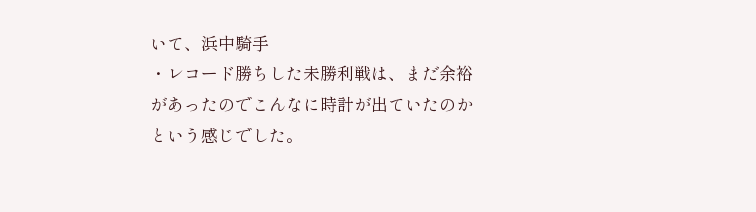いて、浜中騎手
・レコード勝ちした未勝利戦は、まだ余裕があったのでこんなに時計が出ていたのかという感じでした。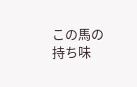この馬の持ち味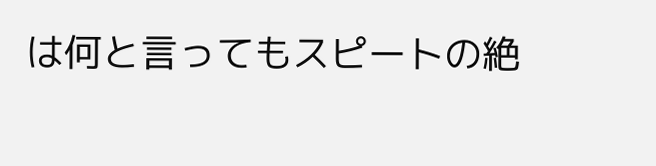は何と言ってもスピートの絶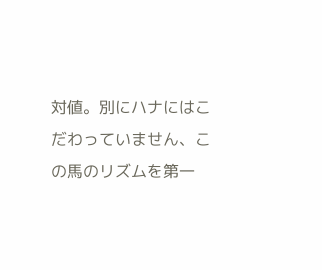対値。別にハナにはこだわっていません、この馬のリズムを第一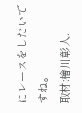にレースをしたいですね。
取材:檜川彰人.